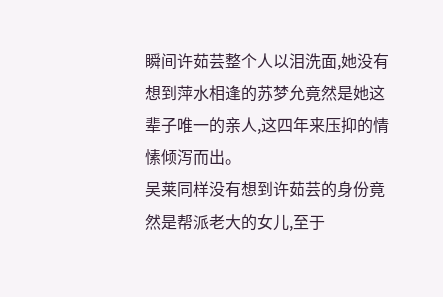瞬间许茹芸整个人以泪洗面,她没有想到萍水相逢的苏梦允竟然是她这辈子唯一的亲人,这四年来压抑的情愫倾泻而出。
吴莱同样没有想到许茹芸的身份竟然是帮派老大的女儿,至于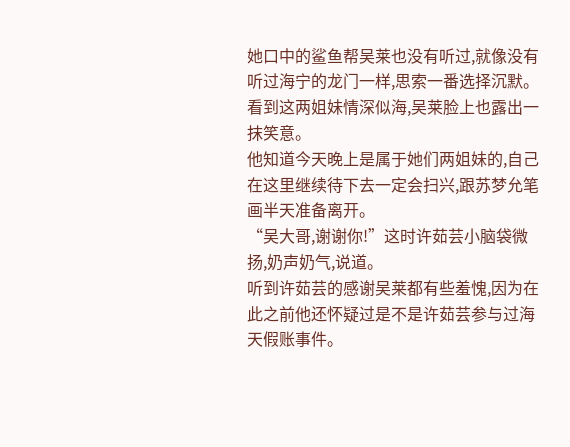她口中的鲨鱼帮吴莱也没有听过,就像没有听过海宁的龙门一样,思索一番选择沉默。
看到这两姐妹情深似海,吴莱脸上也露出一抹笑意。
他知道今天晚上是属于她们两姐妹的,自己在这里继续待下去一定会扫兴,跟苏梦允笔画半天准备离开。
“吴大哥,谢谢你!”这时许茹芸小脑袋微扬,奶声奶气,说道。
听到许茹芸的感谢吴莱都有些羞愧,因为在此之前他还怀疑过是不是许茹芸参与过海天假账事件。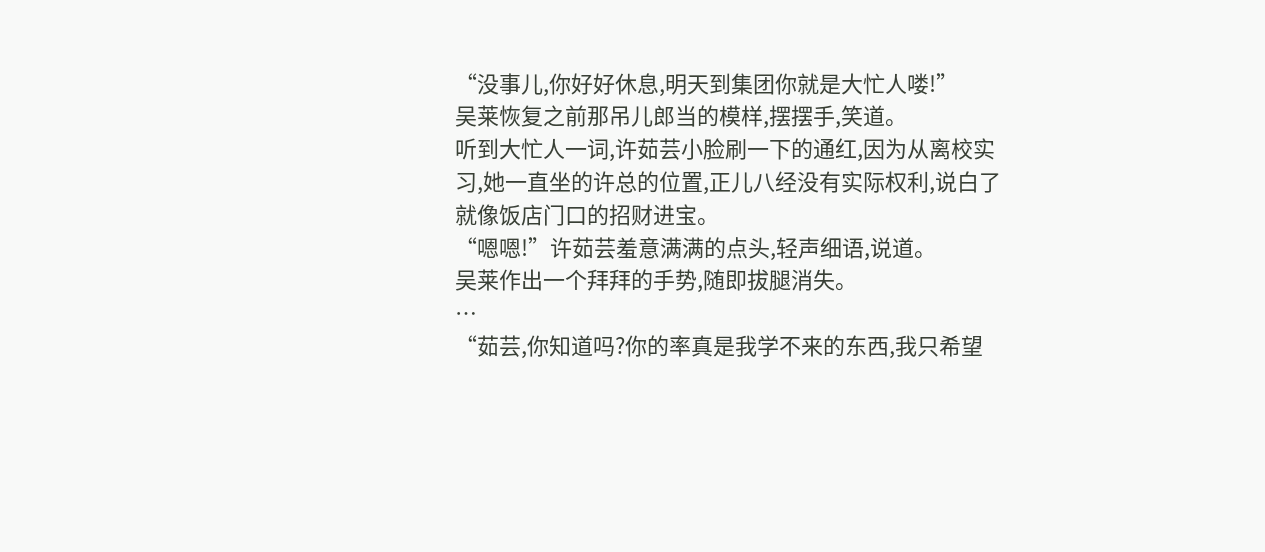“没事儿,你好好休息,明天到集团你就是大忙人喽!”
吴莱恢复之前那吊儿郎当的模样,摆摆手,笑道。
听到大忙人一词,许茹芸小脸刷一下的通红,因为从离校实习,她一直坐的许总的位置,正儿八经没有实际权利,说白了就像饭店门口的招财进宝。
“嗯嗯!”许茹芸羞意满满的点头,轻声细语,说道。
吴莱作出一个拜拜的手势,随即拔腿消失。
…
“茹芸,你知道吗?你的率真是我学不来的东西,我只希望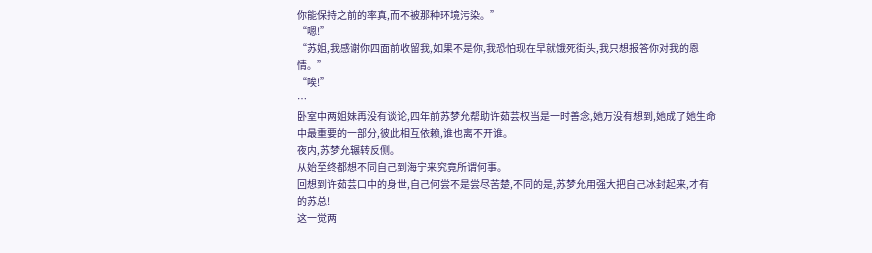你能保持之前的率真,而不被那种环境污染。”
“嗯!”
“苏姐,我感谢你四面前收留我,如果不是你,我恐怕现在早就饿死街头,我只想报答你对我的恩情。”
“唉!”
…
卧室中两姐妹再没有谈论,四年前苏梦允帮助许茹芸权当是一时善念,她万没有想到,她成了她生命中最重要的一部分,彼此相互依赖,谁也离不开谁。
夜内,苏梦允辗转反侧。
从始至终都想不同自己到海宁来究竟所谓何事。
回想到许茹芸口中的身世,自己何尝不是尝尽苦楚,不同的是,苏梦允用强大把自己冰封起来,才有的苏总!
这一觉两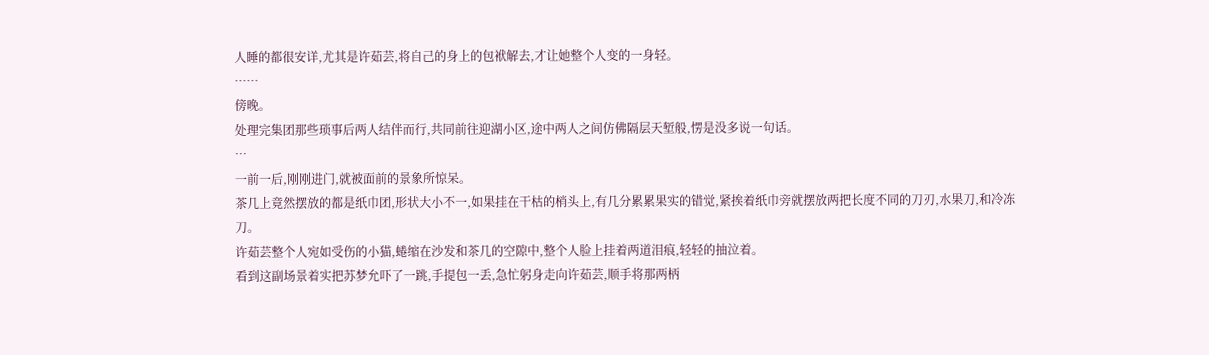人睡的都很安详,尤其是许茹芸,将自己的身上的包袱解去,才让她整个人变的一身轻。
……
傍晚。
处理完集团那些琐事后两人结伴而行,共同前往迎湖小区,途中两人之间仿佛隔层天堑般,愣是没多说一句话。
…
一前一后,刚刚进门,就被面前的景象所惊呆。
茶几上竟然摆放的都是纸巾团,形状大小不一,如果挂在干枯的梢头上,有几分累累果实的错觉,紧挨着纸巾旁就摆放两把长度不同的刀刃,水果刀,和冷冻刀。
许茹芸整个人宛如受伤的小猫,蜷缩在沙发和茶几的空隙中,整个人脸上挂着两道泪痕,轻轻的抽泣着。
看到这副场景着实把苏梦允吓了一跳,手提包一丢,急忙躬身走向许茹芸,顺手将那两柄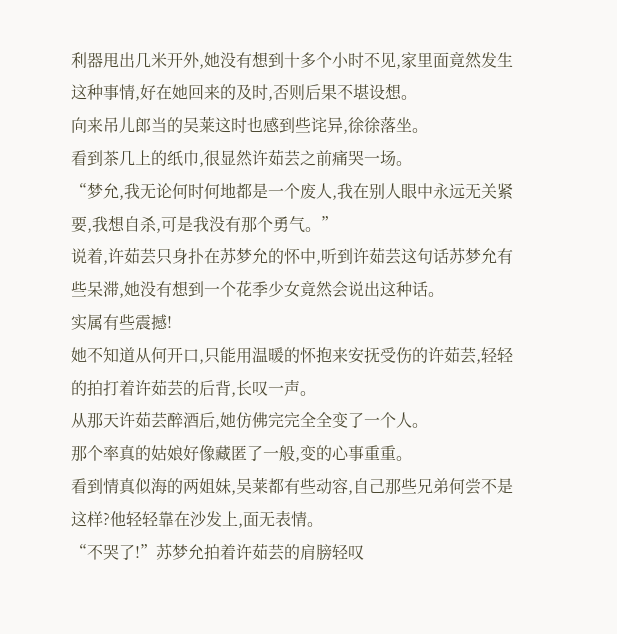利器甩出几米开外,她没有想到十多个小时不见,家里面竟然发生这种事情,好在她回来的及时,否则后果不堪设想。
向来吊儿郎当的吴莱这时也感到些诧异,徐徐落坐。
看到茶几上的纸巾,很显然许茹芸之前痛哭一场。
“梦允,我无论何时何地都是一个废人,我在别人眼中永远无关紧要,我想自杀,可是我没有那个勇气。”
说着,许茹芸只身扑在苏梦允的怀中,听到许茹芸这句话苏梦允有些呆滞,她没有想到一个花季少女竟然会说出这种话。
实属有些震撼!
她不知道从何开口,只能用温暖的怀抱来安抚受伤的许茹芸,轻轻的拍打着许茹芸的后背,长叹一声。
从那天许茹芸醉酒后,她仿佛完完全全变了一个人。
那个率真的姑娘好像藏匿了一般,变的心事重重。
看到情真似海的两姐妹,吴莱都有些动容,自己那些兄弟何尝不是这样?他轻轻靠在沙发上,面无表情。
“不哭了!”苏梦允拍着许茹芸的肩膀轻叹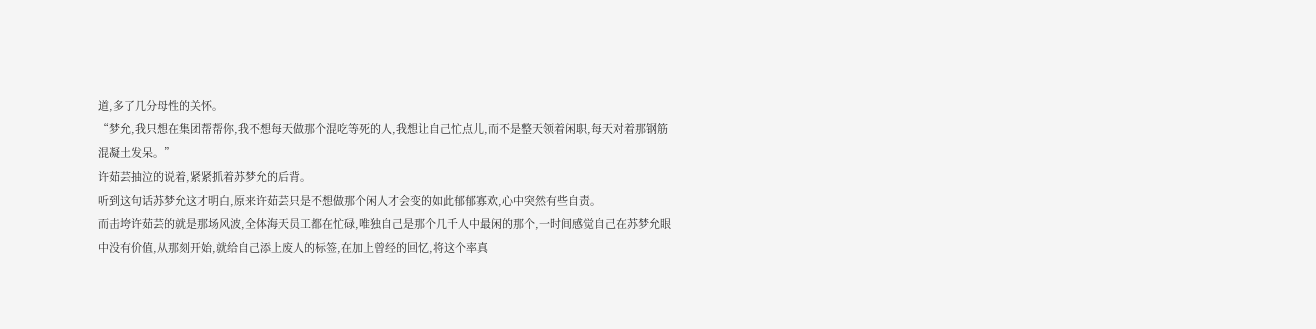道,多了几分母性的关怀。
“梦允,我只想在集团帮帮你,我不想每天做那个混吃等死的人,我想让自己忙点儿,而不是整天领着闲职,每天对着那钢筋混凝土发呆。”
许茹芸抽泣的说着,紧紧抓着苏梦允的后背。
听到这句话苏梦允这才明白,原来许茹芸只是不想做那个闲人才会变的如此郁郁寡欢,心中突然有些自责。
而击垮许茹芸的就是那场风波,全体海天员工都在忙碌,唯独自己是那个几千人中最闲的那个,一时间感觉自己在苏梦允眼中没有价值,从那刻开始,就给自己添上废人的标签,在加上曾经的回忆,将这个率真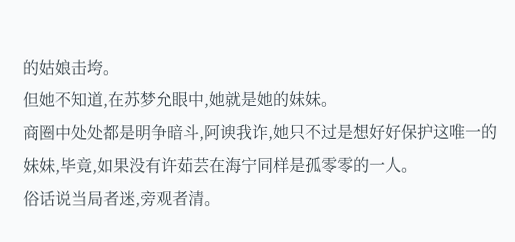的姑娘击垮。
但她不知道,在苏梦允眼中,她就是她的妹妹。
商圈中处处都是明争暗斗,阿谀我诈,她只不过是想好好保护这唯一的妹妹,毕竟,如果没有许茹芸在海宁同样是孤零零的一人。
俗话说当局者迷,旁观者清。